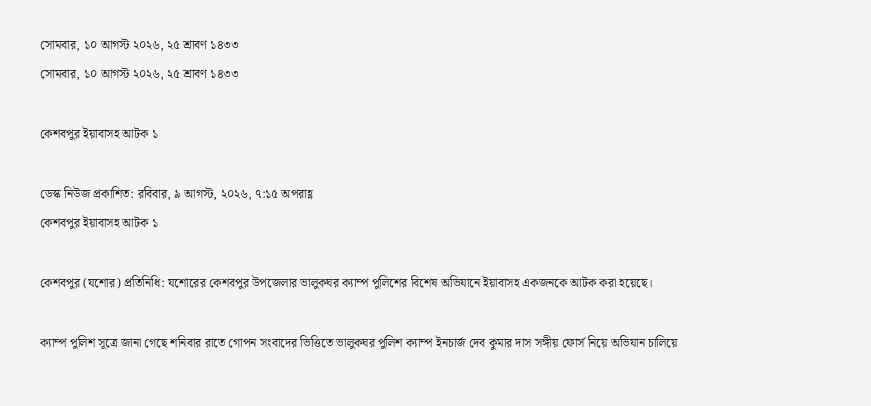সোমবার, ১০ আগস্ট ২০২৬, ২৫ শ্রাবণ ১৪৩৩
সোমবার, ১০ আগস্ট ২০২৬, ২৫ শ্রাবণ ১৪৩৩

কেশবপুর ইয়াবাসহ আটক ১

ডেস্ক নিউজ প্রকাশিত: রবিবার, ৯ আগস্ট, ২০২৬, ৭:১৫ অপরাহ্ণ
কেশবপুর ইয়াবাসহ আটক ১

কেশবপুর (যশোর) প্রতিনিধি: যশোরের কেশবপুর উপজেলার ভালুকঘর ক্যাম্প পুলিশের বিশেষ অভিযানে ইয়াবাসহ একজনকে আটক করা হয়েছে।

ক্যাম্প পুলিশ সূত্রে জানা গেছে শনিবার রাতে গোপন সংবাদের ভিত্তিতে ভালুকঘর পুলিশ ক্যাম্প ইনচার্জ দেব কুমার দাস সঙ্গীয় ফোর্স নিয়ে অভিযান চালিয়ে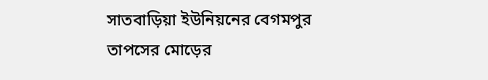সাতবাড়িয়া ইউনিয়নের বেগমপুর তাপসের মোড়ের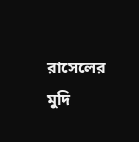রাসেলের মুদি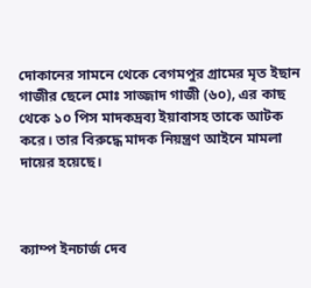দোকানের সামনে থেকে বেগমপুর গ্রামের মৃত ইছান গাজীর ছেলে মোঃ সাজ্জাদ গাজী (৬০), এর কাছ থেকে ১০ পিস মাদকদ্রব্য ইয়াবাসহ তাকে আটক করে। তার বিরুদ্ধে মাদক নিয়ন্ত্রণ আইনে মামলা দায়ের হয়েছে।



ক্যাম্প ইনচার্জ দেব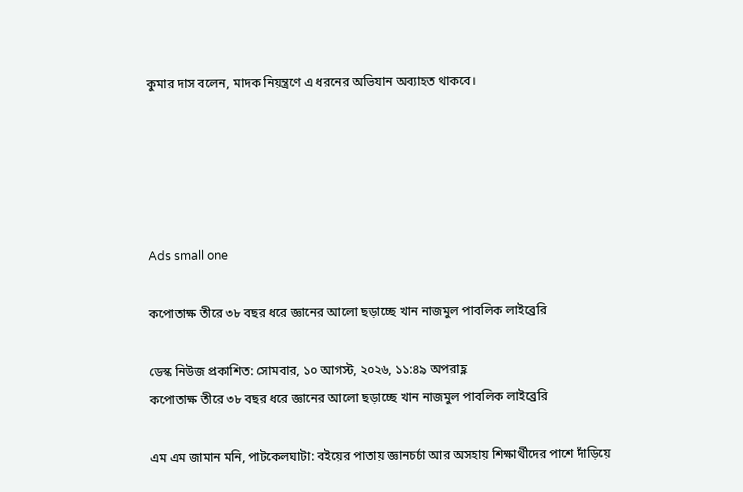কুমার দাস বলেন, মাদক নিয়ন্ত্রণে এ ধরনের অভিযান অব্যাহত থাকবে।





Ads small one

কপোতাক্ষ তীরে ৩৮ বছর ধরে জ্ঞানের আলো ছড়াচ্ছে খান নাজমুল পাবলিক লাইব্রেরি

ডেস্ক নিউজ প্রকাশিত: সোমবার, ১০ আগস্ট, ২০২৬, ১১:৪৯ অপরাহ্ণ
কপোতাক্ষ তীরে ৩৮ বছর ধরে জ্ঞানের আলো ছড়াচ্ছে খান নাজমুল পাবলিক লাইব্রেরি

এম এম জামান মনি, পাটকেলঘাটা: বইয়ের পাতায় জ্ঞানচর্চা আর অসহায় শিক্ষার্থীদের পাশে দাঁড়িয়ে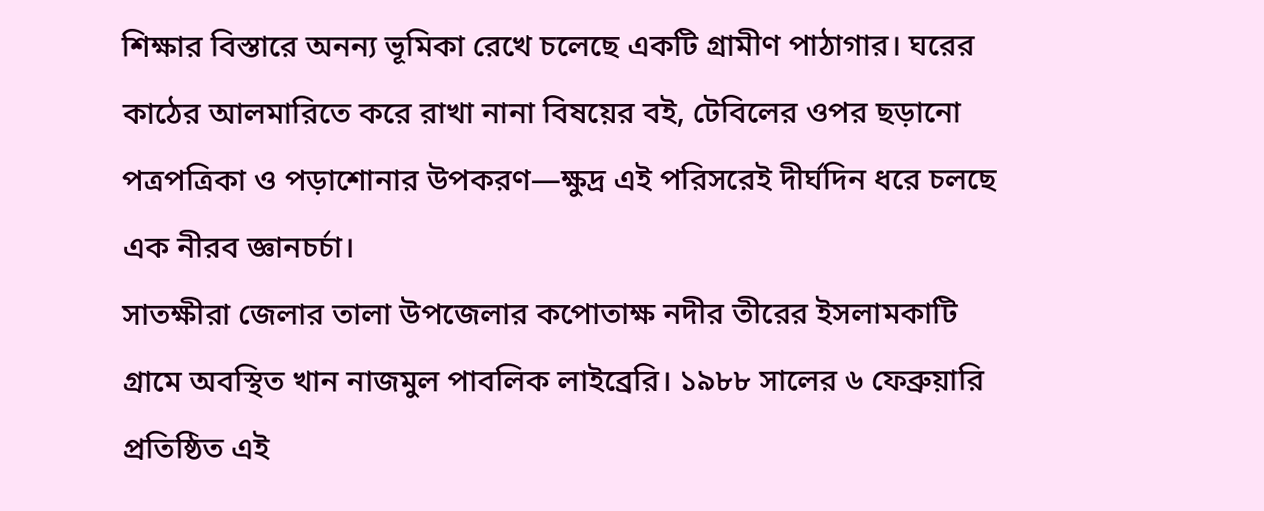শিক্ষার বিস্তারে অনন্য ভূমিকা রেখে চলেছে একটি গ্রামীণ পাঠাগার। ঘরের কাঠের আলমারিতে করে রাখা নানা বিষয়ের বই, টেবিলের ওপর ছড়ানো পত্রপত্রিকা ও পড়াশোনার উপকরণ—ক্ষুদ্র এই পরিসরেই দীর্ঘদিন ধরে চলছে এক নীরব জ্ঞানচর্চা।
সাতক্ষীরা জেলার তালা উপজেলার কপোতাক্ষ নদীর তীরের ইসলামকাটি গ্রামে অবস্থিত খান নাজমুল পাবলিক লাইব্রেরি। ১৯৮৮ সালের ৬ ফেব্রুয়ারি প্রতিষ্ঠিত এই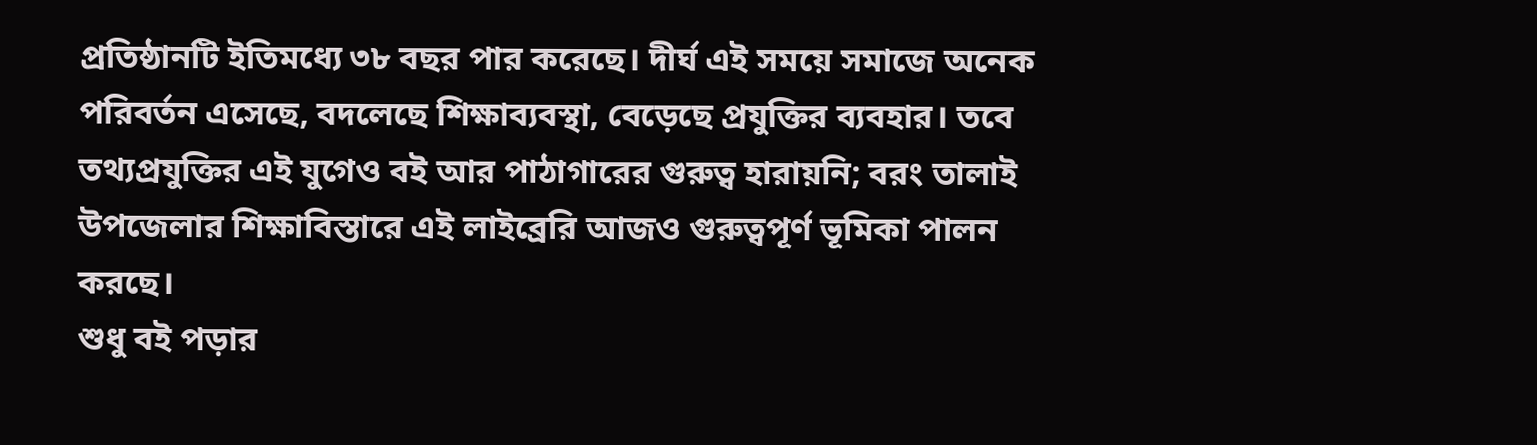প্রতিষ্ঠানটি ইতিমধ্যে ৩৮ বছর পার করেছে। দীর্ঘ এই সময়ে সমাজে অনেক পরিবর্তন এসেছে, বদলেছে শিক্ষাব্যবস্থা, বেড়েছে প্রযুক্তির ব্যবহার। তবে তথ্যপ্রযুক্তির এই যুগেও বই আর পাঠাগারের গুরুত্ব হারায়নি; বরং তালাই উপজেলার শিক্ষাবিস্তারে এই লাইব্রেরি আজও গুরুত্বপূর্ণ ভূমিকা পালন করছে।
শুধু বই পড়ার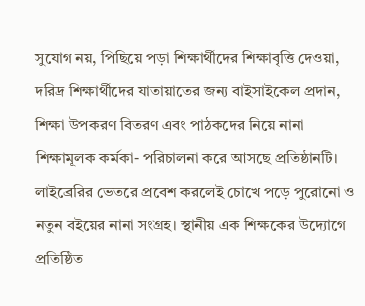সুযোগ নয়, পিছিয়ে পড়া শিক্ষার্থীদের শিক্ষাবৃত্তি দেওয়া, দরিদ্র শিক্ষার্থীদের যাতায়াতের জন্য বাইসাইকেল প্রদান, শিক্ষা উপকরণ বিতরণ এবং পাঠকদের নিয়ে নানা শিক্ষামূলক কর্মকা- পরিচালনা করে আসছে প্রতিষ্ঠানটি।
লাইব্রেরির ভেতরে প্রবেশ করলেই চোখে পড়ে পুরোনো ও নতুন বইয়ের নানা সংগ্রহ। স্থানীয় এক শিক্ষকের উদ্যোগে প্রতিষ্ঠিত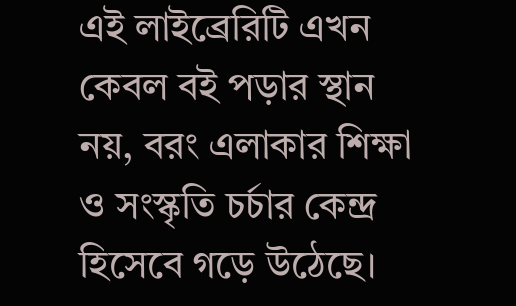এই লাইব্রেরিটি এখন কেবল বই পড়ার স্থান নয়, বরং এলাকার শিক্ষা ও সংস্কৃতি চর্চার কেন্দ্র হিসেবে গড়ে উঠেছে।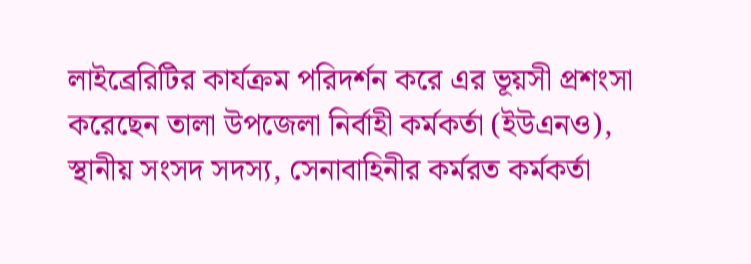লাইব্রেরিটির কার্যক্রম পরিদর্শন করে এর ভূয়সী প্রশংসা করেছেন তালা উপজেলা নির্বাহী কর্মকর্তা (ইউএনও), স্থানীয় সংসদ সদস্য, সেনাবাহিনীর কর্মরত কর্মকর্তা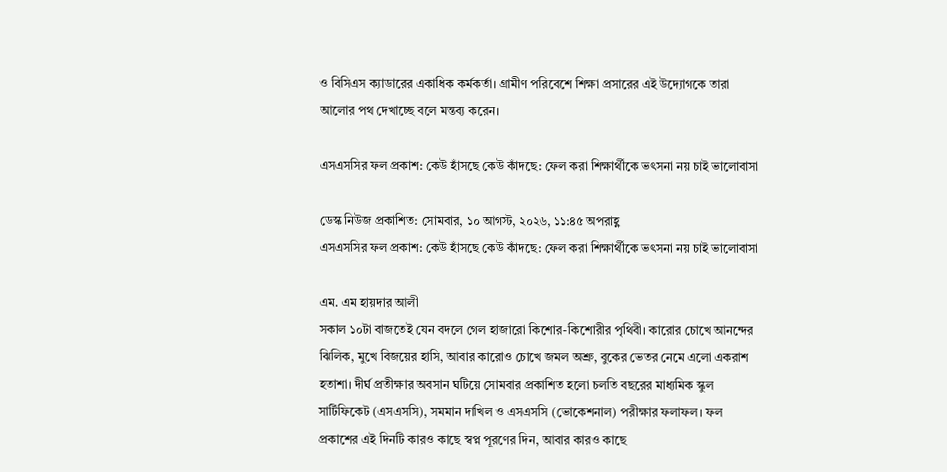ও বিসিএস ক্যাডারের একাধিক কর্মকর্তা। গ্রামীণ পরিবেশে শিক্ষা প্রসারের এই উদ্যোগকে তারা আলোর পথ দেখাচ্ছে বলে মন্তব্য করেন।

এসএসসির ফল প্রকাশ: কেউ হাঁসছে কেউ কাঁদছে: ফেল করা শিক্ষার্থীকে ভৎসনা নয় চাই ভালোবাসা

ডেস্ক নিউজ প্রকাশিত: সোমবার, ১০ আগস্ট, ২০২৬, ১১:৪৫ অপরাহ্ণ
এসএসসির ফল প্রকাশ: কেউ হাঁসছে কেউ কাঁদছে: ফেল করা শিক্ষার্থীকে ভৎসনা নয় চাই ভালোবাসা

এম. এম হায়দার আলী
সকাল ১০টা বাজতেই যেন বদলে গেল হাজারো কিশোর-কিশোরীর পৃথিবী। কারোর চোখে আনন্দের ঝিলিক, মুখে বিজয়ের হাসি, আবার কারোও চোখে জমল অশ্রু, বুকের ভেতর নেমে এলো একরাশ হতাশা। দীর্ঘ প্রতীক্ষার অবসান ঘটিয়ে সোমবার প্রকাশিত হলো চলতি বছরের মাধ্যমিক স্কুল সার্টিফিকেট (এসএসসি), সমমান দাখিল ও এসএসসি (ভোকেশনাল) পরীক্ষার ফলাফল। ফল প্রকাশের এই দিনটি কারও কাছে স্বপ্ন পূরণের দিন, আবার কারও কাছে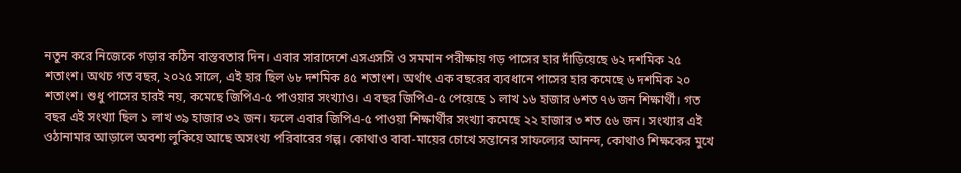নতুন করে নিজেকে গড়ার কঠিন বাস্তবতার দিন। এবার সারাদেশে এসএসসি ও সমমান পরীক্ষায় গড় পাসের হার দাঁড়িয়েছে ৬২ দশমিক ২৫ শতাংশ। অথচ গত বছর, ২০২৫ সালে, এই হার ছিল ৬৮ দশমিক ৪৫ শতাংশ। অর্থাৎ এক বছরের ব্যবধানে পাসের হার কমেছে ৬ দশমিক ২০ শতাংশ। শুধু পাসের হারই নয়, কমেছে জিপিএ-৫ পাওয়ার সংখ্যাও। এ বছর জিপিএ-৫ পেয়েছে ১ লাখ ১৬ হাজার ৬শত ৭৬ জন শিক্ষার্থী। গত বছর এই সংখ্যা ছিল ১ লাখ ৩৯ হাজার ৩২ জন। ফলে এবার জিপিএ-৫ পাওয়া শিক্ষার্থীর সংখ্যা কমেছে ২২ হাজার ৩ শত ৫৬ জন। সংখ্যার এই ওঠানামার আড়ালে অবশ্য লুকিয়ে আছে অসংখ্য পরিবারের গল্প। কোথাও বাবা-মায়ের চোখে সন্তানের সাফল্যের আনন্দ, কোথাও শিক্ষকের মুখে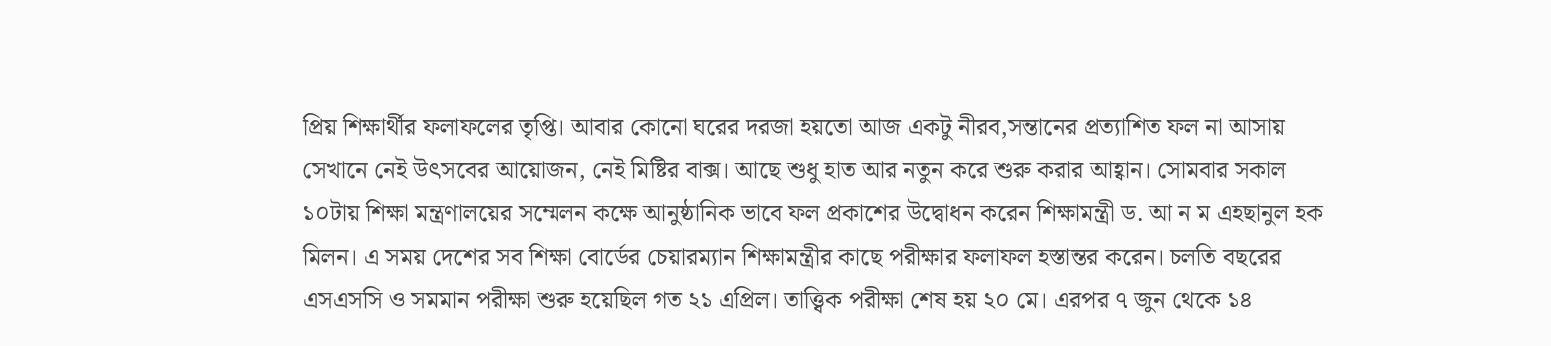প্রিয় শিক্ষার্থীর ফলাফলের তৃপ্তি। আবার কোনো ঘরের দরজা হয়তো আজ একটু নীরব,সন্তানের প্রত্যাশিত ফল না আসায় সেখানে নেই উৎসবের আয়োজন, নেই মিষ্টির বাক্স। আছে শুধু হাত আর নতুন করে শুরু করার আহ্বান। সোমবার সকাল ১০টায় শিক্ষা মন্ত্রণালয়ের সম্মেলন কক্ষে আনুষ্ঠানিক ভাবে ফল প্রকাশের উদ্বোধন করেন শিক্ষামন্ত্রী ড. আ ন ম এহছানুল হক মিলন। এ সময় দেশের সব শিক্ষা বোর্ডের চেয়ারম্যান শিক্ষামন্ত্রীর কাছে পরীক্ষার ফলাফল হস্তান্তর করেন। চলতি বছরের এসএসসি ও সমমান পরীক্ষা শুরু হয়েছিল গত ২১ এপ্রিল। তাত্ত্বিক পরীক্ষা শেষ হয় ২০ মে। এরপর ৭ জুন থেকে ১৪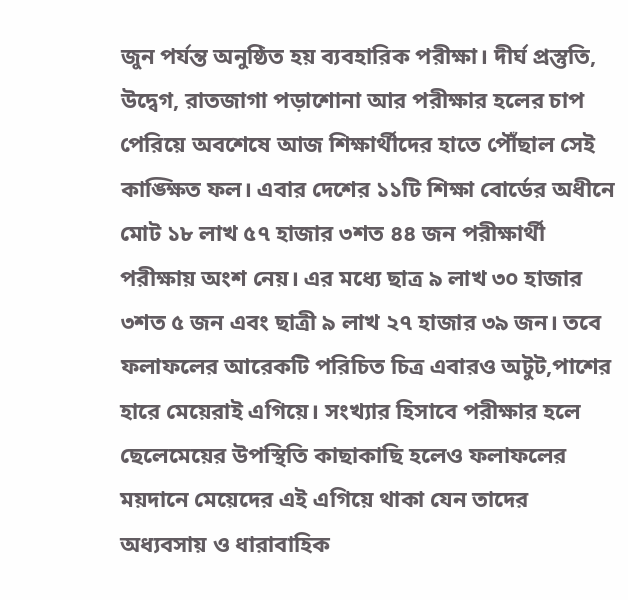জুন পর্যন্ত অনুষ্ঠিত হয় ব্যবহারিক পরীক্ষা। দীর্ঘ প্রস্তুতি, উদ্বেগ, রাতজাগা পড়াশোনা আর পরীক্ষার হলের চাপ পেরিয়ে অবশেষে আজ শিক্ষার্থীদের হাতে পৌঁছাল সেই কাঙ্ক্ষিত ফল। এবার দেশের ১১টি শিক্ষা বোর্ডের অধীনে মোট ১৮ লাখ ৫৭ হাজার ৩শত ৪৪ জন পরীক্ষার্থী পরীক্ষায় অংশ নেয়। এর মধ্যে ছাত্র ৯ লাখ ৩০ হাজার ৩শত ৫ জন এবং ছাত্রী ৯ লাখ ২৭ হাজার ৩৯ জন। তবে ফলাফলের আরেকটি পরিচিত চিত্র এবারও অটুট,পাশের হারে মেয়েরাই এগিয়ে। সংখ্যার হিসাবে পরীক্ষার হলে ছেলেমেয়ের উপস্থিতি কাছাকাছি হলেও ফলাফলের ময়দানে মেয়েদের এই এগিয়ে থাকা যেন তাদের অধ্যবসায় ও ধারাবাহিক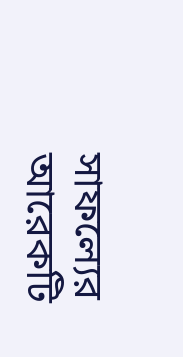সাফল্যের আরেকটি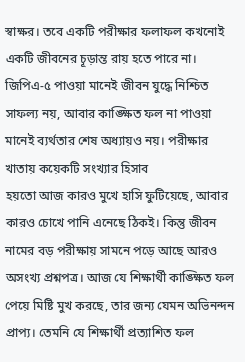স্বাক্ষর। তবে একটি পরীক্ষার ফলাফল কখনোই একটি জীবনের চূড়ান্ত রায় হতে পারে না। জিপিএ-৫ পাওয়া মানেই জীবন যুদ্ধে নিশ্চিত সাফল্য নয়, আবার কাঙ্ক্ষিত ফল না পাওয়া মানেই ব্যর্থতার শেষ অধ্যায়ও নয়। পরীক্ষার খাতায় কয়েকটি সংখ্যার হিসাব
হয়তো আজ কারও মুখে হাসি ফুটিয়েছে, আবার কারও চোখে পানি এনেছে ঠিকই। কিন্তু জীবন নামের বড় পরীক্ষায় সামনে পড়ে আছে আরও অসংখ্য প্রশ্নপত্র। আজ যে শিক্ষার্থী কাঙ্ক্ষিত ফল পেয়ে মিষ্টি মুখ করছে, তার জন্য যেমন অভিনন্দন প্রাপ্য। তেমনি যে শিক্ষার্থী প্রত্যাশিত ফল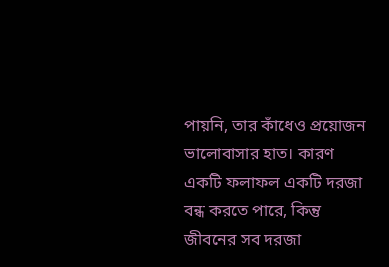পায়নি, তার কাঁধেও প্রয়োজন ভালোবাসার হাত। কারণ একটি ফলাফল একটি দরজা বন্ধ করতে পারে, কিন্তু জীবনের সব দরজা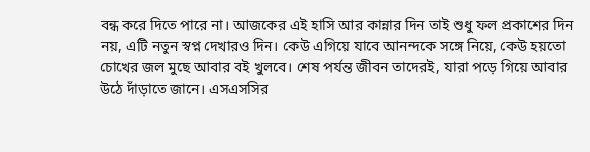বন্ধ করে দিতে পারে না। আজকের এই হাসি আর কান্নার দিন তাই শুধু ফল প্রকাশের দিন নয়, এটি নতুন স্বপ্ন দেখারও দিন। কেউ এগিয়ে যাবে আনন্দকে সঙ্গে নিয়ে, কেউ হয়তো চোখের জল মুছে আবার বই খুলবে। শেষ পর্যন্ত জীবন তাদেরই, যারা পড়ে গিয়ে আবার উঠে দাঁড়াতে জানে। এসএসসির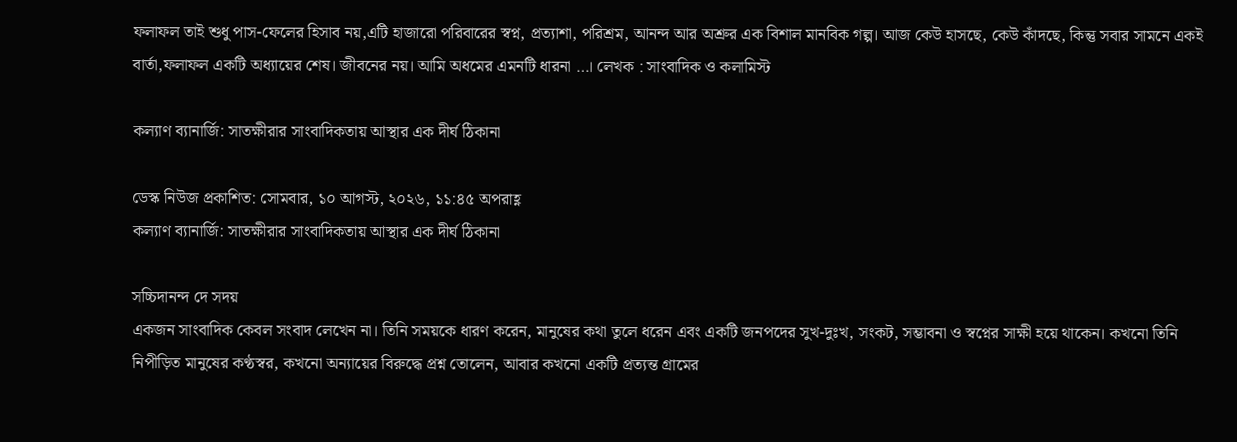ফলাফল তাই শুধু পাস-ফেলের হিসাব নয়,এটি হাজারো পরিবারের স্বপ্ন, প্রত্যাশা, পরিশ্রম, আনন্দ আর অশ্রুর এক বিশাল মানবিক গল্প। আজ কেউ হাসছে, কেউ কাঁদছে, কিন্তু সবার সামনে একই বার্তা,ফলাফল একটি অধ্যায়ের শেষ। জীবনের নয়। আমি অধমের এমনটি ধারনা …। লেখক : সাংবাদিক ও কলামিস্ট

কল্যাণ ব্যানার্জি: সাতক্ষীরার সাংবাদিকতায় আস্থার এক দীর্ঘ ঠিকানা

ডেস্ক নিউজ প্রকাশিত: সোমবার, ১০ আগস্ট, ২০২৬, ১১:৪৫ অপরাহ্ণ
কল্যাণ ব্যানার্জি: সাতক্ষীরার সাংবাদিকতায় আস্থার এক দীর্ঘ ঠিকানা

সচ্চিদানন্দ দে সদয়
একজন সাংবাদিক কেবল সংবাদ লেখেন না। তিনি সময়কে ধারণ করেন, মানুষের কথা তুলে ধরেন এবং একটি জনপদের সুখ-দুঃখ, সংকট, সম্ভাবনা ও স্বপ্নের সাক্ষী হয়ে থাকেন। কখনো তিনি নিপীড়িত মানুষের কণ্ঠস্বর, কখনো অন্যায়ের বিরুদ্ধে প্রশ্ন তোলেন, আবার কখনো একটি প্রত্যন্ত গ্রামের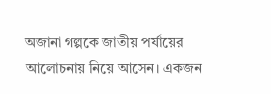অজানা গল্পকে জাতীয় পর্যায়ের আলোচনায় নিয়ে আসেন। একজন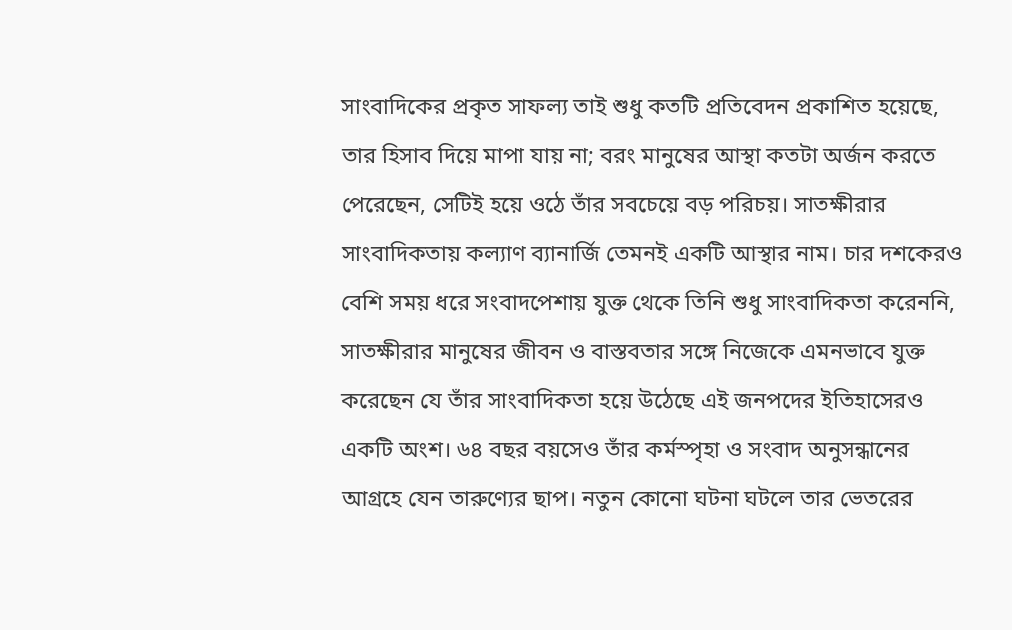সাংবাদিকের প্রকৃত সাফল্য তাই শুধু কতটি প্রতিবেদন প্রকাশিত হয়েছে, তার হিসাব দিয়ে মাপা যায় না; বরং মানুষের আস্থা কতটা অর্জন করতে পেরেছেন, সেটিই হয়ে ওঠে তাঁর সবচেয়ে বড় পরিচয়। সাতক্ষীরার সাংবাদিকতায় কল্যাণ ব্যানার্জি তেমনই একটি আস্থার নাম। চার দশকেরও বেশি সময় ধরে সংবাদপেশায় যুক্ত থেকে তিনি শুধু সাংবাদিকতা করেননি, সাতক্ষীরার মানুষের জীবন ও বাস্তবতার সঙ্গে নিজেকে এমনভাবে যুক্ত করেছেন যে তাঁর সাংবাদিকতা হয়ে উঠেছে এই জনপদের ইতিহাসেরও একটি অংশ। ৬৪ বছর বয়সেও তাঁর কর্মস্পৃহা ও সংবাদ অনুসন্ধানের আগ্রহে যেন তারুণ্যের ছাপ। নতুন কোনো ঘটনা ঘটলে তার ভেতরের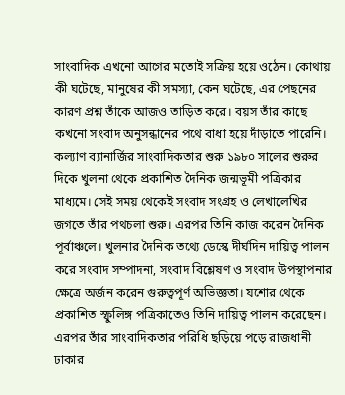সাংবাদিক এখনো আগের মতোই সক্রিয় হয়ে ওঠেন। কোথায় কী ঘটেছে, মানুষের কী সমস্যা, কেন ঘটেছে, এর পেছনের কারণ প্রশ্ন তাঁকে আজও তাড়িত করে। বয়স তাঁর কাছে কখনো সংবাদ অনুসন্ধানের পথে বাধা হয়ে দাঁড়াতে পারেনি। কল্যাণ ব্যানার্জির সাংবাদিকতার শুরু ১৯৮০ সালের শুরুর দিকে খুলনা থেকে প্রকাশিত দৈনিক জন্মভূমী পত্রিকার মাধ্যমে। সেই সময় থেকেই সংবাদ সংগ্রহ ও লেখালেখির জগতে তাঁর পথচলা শুরু। এরপর তিনি কাজ করেন দৈনিক পূর্বাঞ্চলে। খুলনার দৈনিক তথ্যে ডেস্কে দীর্ঘদিন দায়িত্ব পালন করে সংবাদ সম্পাদনা, সংবাদ বিশ্লেষণ ও সংবাদ উপস্থাপনার ক্ষেত্রে অর্জন করেন গুরুত্বপূর্ণ অভিজ্ঞতা। যশোর থেকে প্রকাশিত স্ফুলিঙ্গ পত্রিকাতেও তিনি দায়িত্ব পালন করেছেন। এরপর তাঁর সাংবাদিকতার পরিধি ছড়িয়ে পড়ে রাজধানী ঢাকার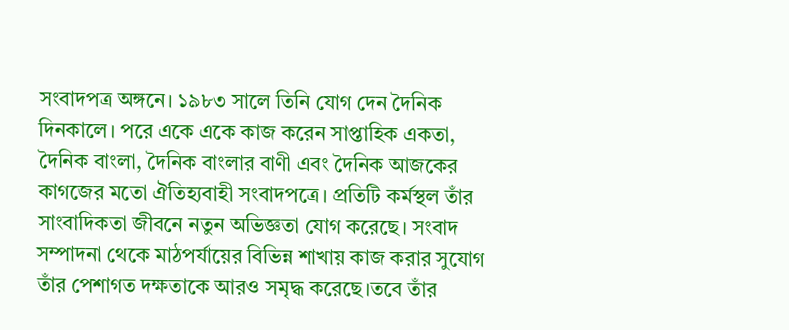সংবাদপত্র অঙ্গনে। ১৯৮৩ সালে তিনি যোগ দেন দৈনিক দিনকালে। পরে একে একে কাজ করেন সাপ্তাহিক একতা, দৈনিক বাংলা, দৈনিক বাংলার বাণী এবং দৈনিক আজকের কাগজের মতো ঐতিহ্যবাহী সংবাদপত্রে। প্রতিটি কর্মস্থল তাঁর সাংবাদিকতা জীবনে নতুন অভিজ্ঞতা যোগ করেছে। সংবাদ সম্পাদনা থেকে মাঠপর্যায়ের বিভিন্ন শাখায় কাজ করার সুযোগ তাঁর পেশাগত দক্ষতাকে আরও সমৃদ্ধ করেছে।তবে তাঁর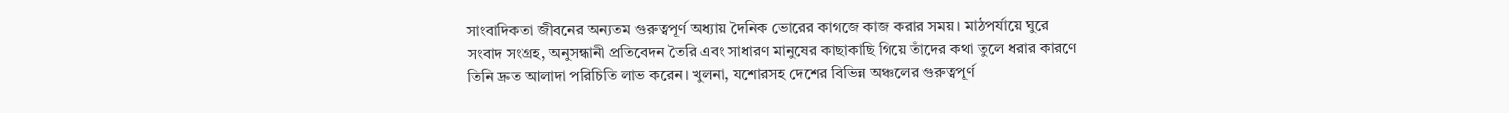সাংবাদিকতা জীবনের অন্যতম গুরুত্বপূর্ণ অধ্যায় দৈনিক ভোরের কাগজে কাজ করার সময়। মাঠপর্যায়ে ঘুরে সংবাদ সংগ্রহ, অনুসন্ধানী প্রতিবেদন তৈরি এবং সাধারণ মানুষের কাছাকাছি গিয়ে তাঁদের কথা তুলে ধরার কারণে তিনি দ্রুত আলাদা পরিচিতি লাভ করেন। খুলনা, যশোরসহ দেশের বিভিন্ন অঞ্চলের গুরুত্বপূর্ণ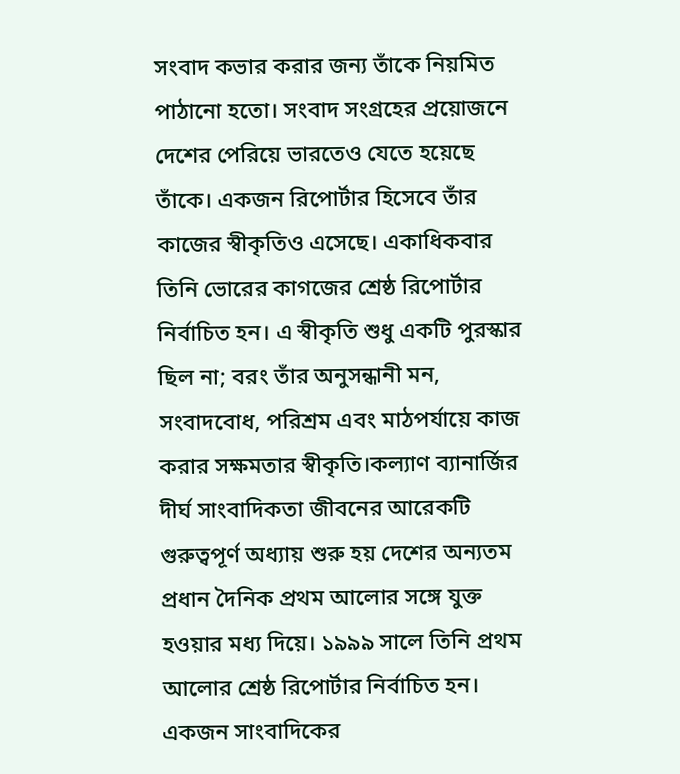সংবাদ কভার করার জন্য তাঁকে নিয়মিত পাঠানো হতো। সংবাদ সংগ্রহের প্রয়োজনে দেশের পেরিয়ে ভারতেও যেতে হয়েছে তাঁকে। একজন রিপোর্টার হিসেবে তাঁর কাজের স্বীকৃতিও এসেছে। একাধিকবার তিনি ভোরের কাগজের শ্রেষ্ঠ রিপোর্টার নির্বাচিত হন। এ স্বীকৃতি শুধু একটি পুরস্কার ছিল না; বরং তাঁর অনুসন্ধানী মন, সংবাদবোধ, পরিশ্রম এবং মাঠপর্যায়ে কাজ করার সক্ষমতার স্বীকৃতি।কল্যাণ ব্যানার্জির দীর্ঘ সাংবাদিকতা জীবনের আরেকটি গুরুত্বপূর্ণ অধ্যায় শুরু হয় দেশের অন্যতম প্রধান দৈনিক প্রথম আলোর সঙ্গে যুক্ত হওয়ার মধ্য দিয়ে। ১৯৯৯ সালে তিনি প্রথম আলোর শ্রেষ্ঠ রিপোর্টার নির্বাচিত হন। একজন সাংবাদিকের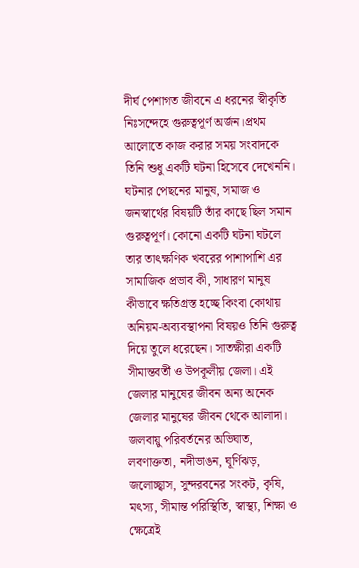দীর্ঘ পেশাগত জীবনে এ ধরনের স্বীকৃতি নিঃসন্দেহে গুরুত্বপূর্ণ অর্জন।প্রথম আলোতে কাজ করার সময় সংবাদকে তিনি শুধু একটি ঘটনা হিসেবে দেখেননি। ঘটনার পেছনের মানুষ, সমাজ ও জনস্বার্থের বিষয়টি তাঁর কাছে ছিল সমান গুরুত্বপূর্ণ। কোনো একটি ঘটনা ঘটলে তার তাৎক্ষণিক খবরের পাশাপাশি এর সামাজিক প্রভাব কী, সাধারণ মানুষ কীভাবে ক্ষতিগ্রস্ত হচ্ছে কিংবা কোথায় অনিয়ম-অব্যবস্থাপনা বিষয়ও তিনি গুরুত্ব দিয়ে তুলে ধরেছেন। সাতক্ষীরা একটি সীমান্তবর্তী ও উপকূলীয় জেলা। এই জেলার মানুষের জীবন অন্য অনেক জেলার মানুষের জীবন থেকে আলাদা। জলবায়ু পরিবর্তনের অভিঘাত, লবণাক্ততা, নদীভাঙন, ঘূর্ণিঝড়, জলোচ্ছ্বাস, সুন্দরবনের সংকট, কৃষি, মৎস্য, সীমান্ত পরিস্থিতি, স্বাস্থ্য, শিক্ষা ও ক্ষেত্রেই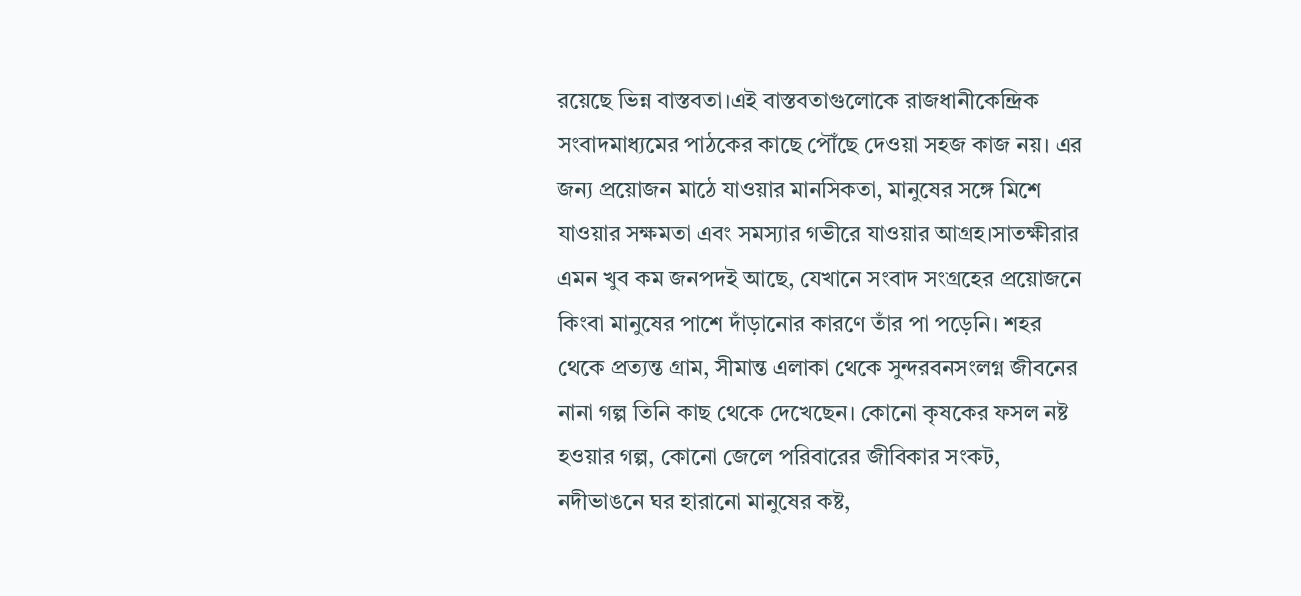রয়েছে ভিন্ন বাস্তবতা।এই বাস্তবতাগুলোকে রাজধানীকেন্দ্রিক সংবাদমাধ্যমের পাঠকের কাছে পৌঁছে দেওয়া সহজ কাজ নয়। এর জন্য প্রয়োজন মাঠে যাওয়ার মানসিকতা, মানুষের সঙ্গে মিশে যাওয়ার সক্ষমতা এবং সমস্যার গভীরে যাওয়ার আগ্রহ।সাতক্ষীরার এমন খুব কম জনপদই আছে, যেখানে সংবাদ সংগ্রহের প্রয়োজনে কিংবা মানুষের পাশে দাঁড়ানোর কারণে তাঁর পা পড়েনি। শহর থেকে প্রত্যন্ত গ্রাম, সীমান্ত এলাকা থেকে সুন্দরবনসংলগ্ন জীবনের নানা গল্প তিনি কাছ থেকে দেখেছেন। কোনো কৃষকের ফসল নষ্ট হওয়ার গল্প, কোনো জেলে পরিবারের জীবিকার সংকট, নদীভাঙনে ঘর হারানো মানুষের কষ্ট,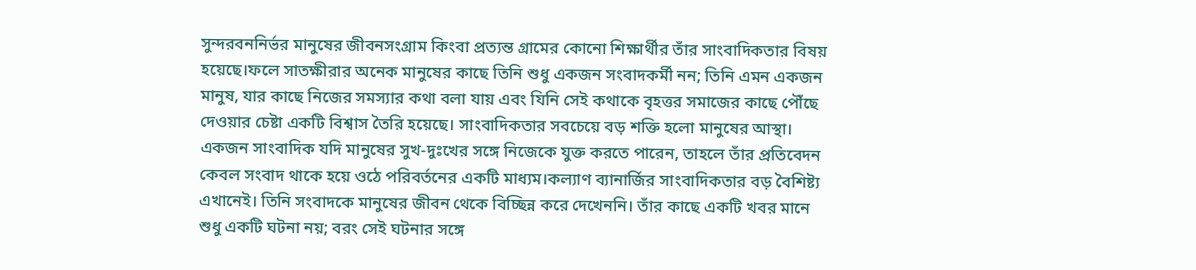সুন্দরবননির্ভর মানুষের জীবনসংগ্রাম কিংবা প্রত্যন্ত গ্রামের কোনো শিক্ষার্থীর তাঁর সাংবাদিকতার বিষয় হয়েছে।ফলে সাতক্ষীরার অনেক মানুষের কাছে তিনি শুধু একজন সংবাদকর্মী নন; তিনি এমন একজন মানুষ, যার কাছে নিজের সমস্যার কথা বলা যায় এবং যিনি সেই কথাকে বৃহত্তর সমাজের কাছে পৌঁছে দেওয়ার চেষ্টা একটি বিশ্বাস তৈরি হয়েছে। সাংবাদিকতার সবচেয়ে বড় শক্তি হলো মানুষের আস্থা। একজন সাংবাদিক যদি মানুষের সুখ-দুঃখের সঙ্গে নিজেকে যুক্ত করতে পারেন, তাহলে তাঁর প্রতিবেদন কেবল সংবাদ থাকে হয়ে ওঠে পরিবর্তনের একটি মাধ্যম।কল্যাণ ব্যানার্জির সাংবাদিকতার বড় বৈশিষ্ট্য এখানেই। তিনি সংবাদকে মানুষের জীবন থেকে বিচ্ছিন্ন করে দেখেননি। তাঁর কাছে একটি খবর মানে শুধু একটি ঘটনা নয়; বরং সেই ঘটনার সঙ্গে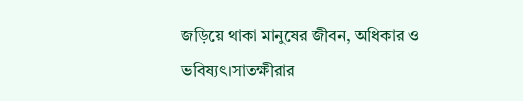জড়িয়ে থাকা মানুষের জীবন, অধিকার ও ভবিষ্যৎ।সাতক্ষীরার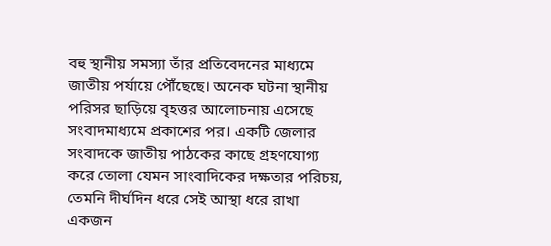বহু স্থানীয় সমস্যা তাঁর প্রতিবেদনের মাধ্যমে জাতীয় পর্যায়ে পৌঁছেছে। অনেক ঘটনা স্থানীয় পরিসর ছাড়িয়ে বৃহত্তর আলোচনায় এসেছে সংবাদমাধ্যমে প্রকাশের পর। একটি জেলার সংবাদকে জাতীয় পাঠকের কাছে গ্রহণযোগ্য করে তোলা যেমন সাংবাদিকের দক্ষতার পরিচয়, তেমনি দীর্ঘদিন ধরে সেই আস্থা ধরে রাখা একজন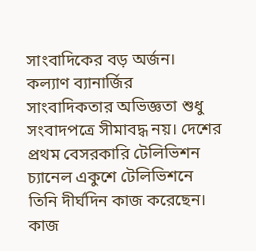সাংবাদিকের বড় অর্জন। কল্যাণ ব্যানার্জির সাংবাদিকতার অভিজ্ঞতা শুধু সংবাদপত্রে সীমাবদ্ধ নয়। দেশের প্রথম বেসরকারি টেলিভিশন চ্যানেল একুশে টেলিভিশনে তিনি দীর্ঘদিন কাজ করেছেন। কাজ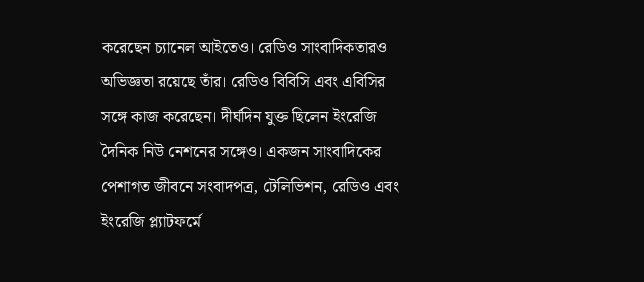করেছেন চ্যানেল আইতেও। রেডিও সাংবাদিকতারও অভিজ্ঞতা রয়েছে তাঁর। রেডিও বিবিসি এবং এবিসির সঙ্গে কাজ করেছেন। দীর্ঘদিন যুক্ত ছিলেন ইংরেজি দৈনিক নিউ নেশনের সঙ্গেও। একজন সাংবাদিকের পেশাগত জীবনে সংবাদপত্র, টেলিভিশন, রেডিও এবং ইংরেজি প্ল্যাটফর্মে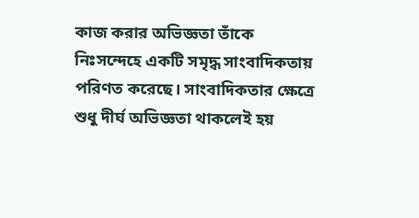কাজ করার অভিজ্ঞতা তাঁকে নিঃসন্দেহে একটি সমৃদ্ধ সাংবাদিকতায় পরিণত করেছে। সাংবাদিকতার ক্ষেত্রে শুধু দীর্ঘ অভিজ্ঞতা থাকলেই হয়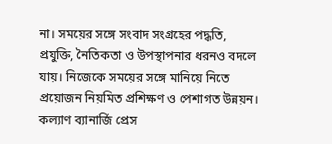না। সময়ের সঙ্গে সংবাদ সংগ্রহের পদ্ধতি, প্রযুক্তি, নৈতিকতা ও উপস্থাপনার ধরনও বদলে যায়। নিজেকে সময়ের সঙ্গে মানিয়ে নিতে প্রয়োজন নিয়মিত প্রশিক্ষণ ও পেশাগত উন্নয়ন। কল্যাণ ব্যানার্জি প্রেস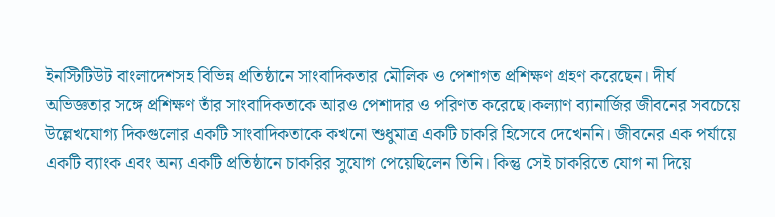ইনস্টিটিউট বাংলাদেশসহ বিভিন্ন প্রতিষ্ঠানে সাংবাদিকতার মৌলিক ও পেশাগত প্রশিক্ষণ গ্রহণ করেছেন। দীর্ঘ অভিজ্ঞতার সঙ্গে প্রশিক্ষণ তাঁর সাংবাদিকতাকে আরও পেশাদার ও পরিণত করেছে।কল্যাণ ব্যানার্জির জীবনের সবচেয়ে উল্লেখযোগ্য দিকগুলোর একটি সাংবাদিকতাকে কখনো শুধুমাত্র একটি চাকরি হিসেবে দেখেননি। জীবনের এক পর্যায়ে একটি ব্যাংক এবং অন্য একটি প্রতিষ্ঠানে চাকরির সুযোগ পেয়েছিলেন তিনি। কিন্তু সেই চাকরিতে যোগ না দিয়ে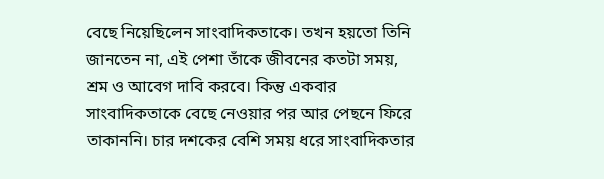বেছে নিয়েছিলেন সাংবাদিকতাকে। তখন হয়তো তিনি জানতেন না, এই পেশা তাঁকে জীবনের কতটা সময়, শ্রম ও আবেগ দাবি করবে। কিন্তু একবার সাংবাদিকতাকে বেছে নেওয়ার পর আর পেছনে ফিরে তাকাননি। চার দশকের বেশি সময় ধরে সাংবাদিকতার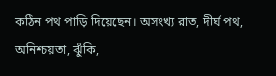কঠিন পথ পাড়ি দিয়েছেন। অসংখ্য রাত, দীর্ঘ পথ, অনিশ্চয়তা, ঝুঁকি,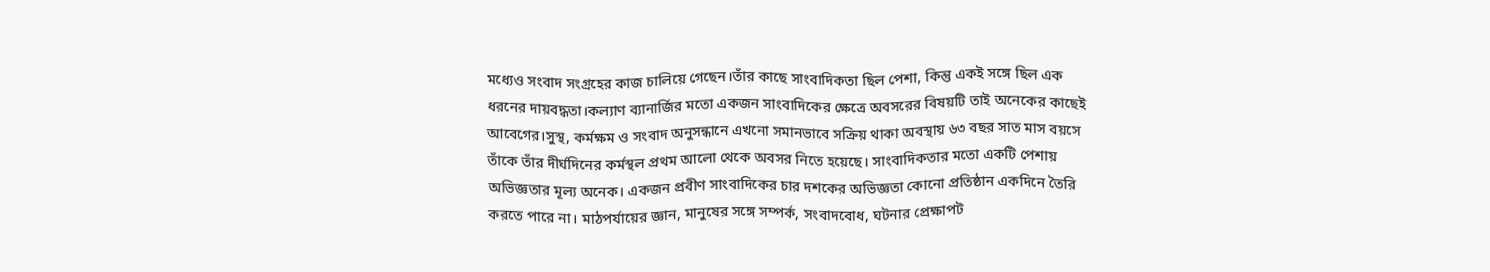মধ্যেও সংবাদ সংগ্রহের কাজ চালিয়ে গেছেন।তাঁর কাছে সাংবাদিকতা ছিল পেশা, কিন্তু একই সঙ্গে ছিল এক ধরনের দায়বদ্ধতা।কল্যাণ ব্যানার্জির মতো একজন সাংবাদিকের ক্ষেত্রে অবসরের বিষয়টি তাই অনেকের কাছেই আবেগের।সুস্থ, কর্মক্ষম ও সংবাদ অনুসন্ধানে এখনো সমানভাবে সক্রিয় থাকা অবস্থায় ৬৩ বছর সাত মাস বয়সে তাঁকে তাঁর দীর্ঘদিনের কর্মস্থল প্রথম আলো থেকে অবসর নিতে হয়েছে। সাংবাদিকতার মতো একটি পেশায় অভিজ্ঞতার মূল্য অনেক। একজন প্রবীণ সাংবাদিকের চার দশকের অভিজ্ঞতা কোনো প্রতিষ্ঠান একদিনে তৈরি করতে পারে না। মাঠপর্যায়ের জ্ঞান, মানুষের সঙ্গে সম্পর্ক, সংবাদবোধ, ঘটনার প্রেক্ষাপট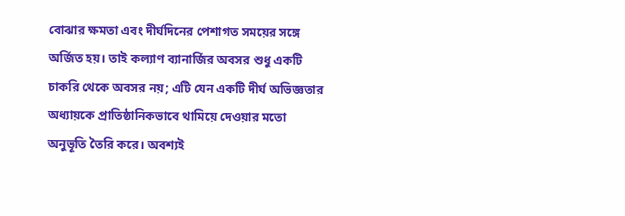বোঝার ক্ষমতা এবং দীর্ঘদিনের পেশাগত সময়ের সঙ্গে অর্জিত হয়। তাই কল্যাণ ব্যানার্জির অবসর শুধু একটি চাকরি থেকে অবসর নয়; এটি যেন একটি দীর্ঘ অভিজ্ঞতার অধ্যায়কে প্রাতিষ্ঠানিকভাবে থামিয়ে দেওয়ার মতো অনুভূতি তৈরি করে। অবশ্যই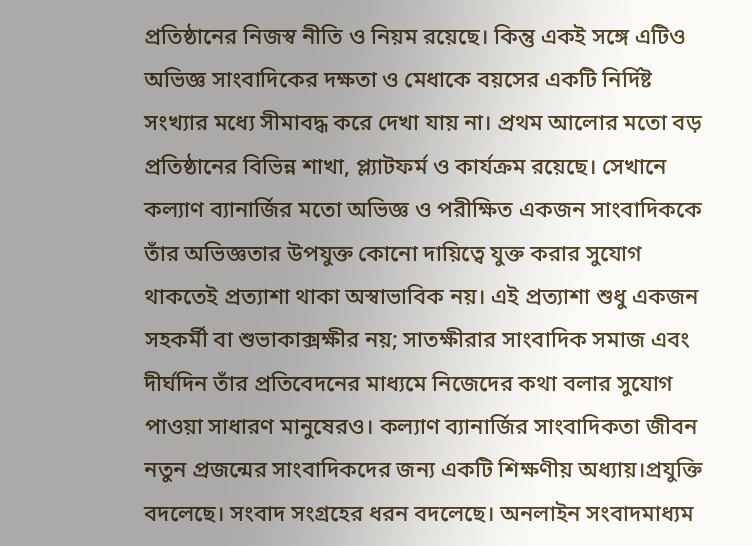প্রতিষ্ঠানের নিজস্ব নীতি ও নিয়ম রয়েছে। কিন্তু একই সঙ্গে এটিও অভিজ্ঞ সাংবাদিকের দক্ষতা ও মেধাকে বয়সের একটি নির্দিষ্ট সংখ্যার মধ্যে সীমাবদ্ধ করে দেখা যায় না। প্রথম আলোর মতো বড় প্রতিষ্ঠানের বিভিন্ন শাখা, প্ল্যাটফর্ম ও কার্যক্রম রয়েছে। সেখানে কল্যাণ ব্যানার্জির মতো অভিজ্ঞ ও পরীক্ষিত একজন সাংবাদিককে তাঁর অভিজ্ঞতার উপযুক্ত কোনো দায়িত্বে যুক্ত করার সুযোগ থাকতেই প্রত্যাশা থাকা অস্বাভাবিক নয়। এই প্রত্যাশা শুধু একজন সহকর্মী বা শুভাকাক্সক্ষীর নয়; সাতক্ষীরার সাংবাদিক সমাজ এবং দীর্ঘদিন তাঁর প্রতিবেদনের মাধ্যমে নিজেদের কথা বলার সুযোগ পাওয়া সাধারণ মানুষেরও। কল্যাণ ব্যানার্জির সাংবাদিকতা জীবন নতুন প্রজন্মের সাংবাদিকদের জন্য একটি শিক্ষণীয় অধ্যায়।প্রযুক্তি বদলেছে। সংবাদ সংগ্রহের ধরন বদলেছে। অনলাইন সংবাদমাধ্যম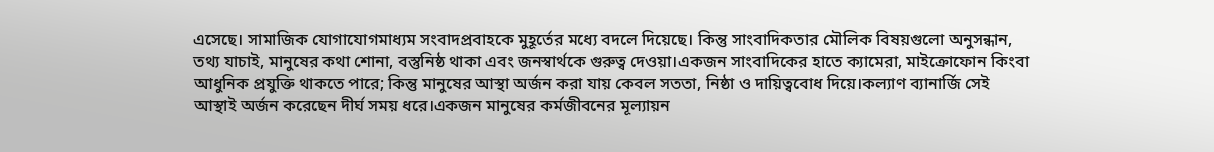এসেছে। সামাজিক যোগাযোগমাধ্যম সংবাদপ্রবাহকে মুহূর্তের মধ্যে বদলে দিয়েছে। কিন্তু সাংবাদিকতার মৌলিক বিষয়গুলো অনুসন্ধান, তথ্য যাচাই, মানুষের কথা শোনা, বস্তুনিষ্ঠ থাকা এবং জনস্বার্থকে গুরুত্ব দেওয়া।একজন সাংবাদিকের হাতে ক্যামেরা, মাইক্রোফোন কিংবা আধুনিক প্রযুক্তি থাকতে পারে; কিন্তু মানুষের আস্থা অর্জন করা যায় কেবল সততা, নিষ্ঠা ও দায়িত্ববোধ দিয়ে।কল্যাণ ব্যানার্জি সেই আস্থাই অর্জন করেছেন দীর্ঘ সময় ধরে।একজন মানুষের কর্মজীবনের মূল্যায়ন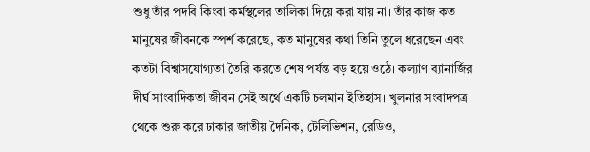শুধু তাঁর পদবি কিংবা কর্মস্থলের তালিকা দিয়ে করা যায় না। তাঁর কাজ কত মানুষের জীবনকে স্পর্শ করেছে, কত মানুষের কথা তিনি তুলে ধরেছেন এবং কতটা বিশ্বাসযোগ্যতা তৈরি করতে শেষ পর্যন্ত বড় হয়ে ওঠে। কল্যাণ ব্যানার্জির দীর্ঘ সাংবাদিকতা জীবন সেই অর্থে একটি চলমান ইতিহাস। খুলনার সংবাদপত্র থেকে শুরু করে ঢাকার জাতীয় দৈনিক, টেলিভিশন, রেডিও,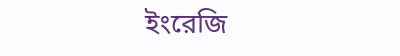ইংরেজি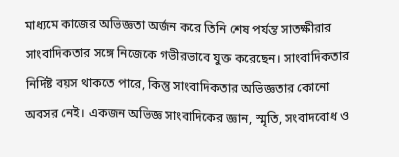মাধ্যমে কাজের অভিজ্ঞতা অর্জন করে তিনি শেষ পর্যন্ত সাতক্ষীরার সাংবাদিকতার সঙ্গে নিজেকে গভীরভাবে যুক্ত করেছেন। সাংবাদিকতার নির্দিষ্ট বয়স থাকতে পারে, কিন্তু সাংবাদিকতার অভিজ্ঞতার কোনো অবসর নেই। একজন অভিজ্ঞ সাংবাদিকের জ্ঞান, স্মৃতি, সংবাদবোধ ও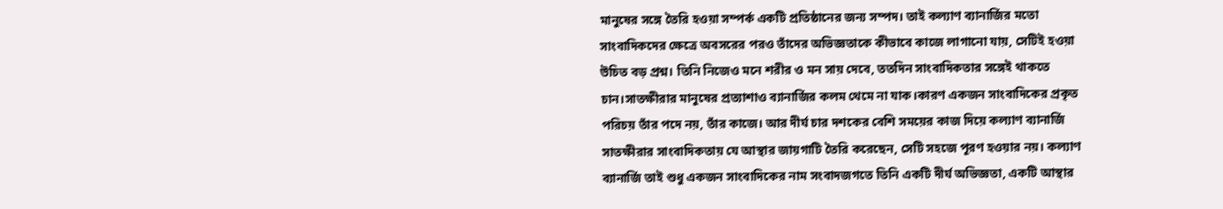মানুষের সঙ্গে তৈরি হওয়া সম্পর্ক একটি প্রতিষ্ঠানের জন্য সম্পদ। তাই কল্যাণ ব্যানার্জির মতো সাংবাদিকদের ক্ষেত্রে অবসরের পরও তাঁদের অভিজ্ঞতাকে কীভাবে কাজে লাগানো যায়, সেটিই হওয়া উচিত বড় প্রশ্ন। তিনি নিজেও মনে শরীর ও মন সায় দেবে, ততদিন সাংবাদিকতার সঙ্গেই থাকতে চান।সাতক্ষীরার মানুষের প্রত্যাশাও ব্যানার্জির কলম থেমে না যাক।কারণ একজন সাংবাদিকের প্রকৃত পরিচয় তাঁর পদে নয়, তাঁর কাজে। আর দীর্ঘ চার দশকের বেশি সময়ের কাজ দিয়ে কল্যাণ ব্যানার্জি সাতক্ষীরার সাংবাদিকতায় যে আস্থার জায়গাটি তৈরি করেছেন, সেটি সহজে পূরণ হওয়ার নয়। কল্যাণ ব্যানার্জি তাই শুধু একজন সাংবাদিকের নাম সংবাদজগতে তিনি একটি দীর্ঘ অভিজ্ঞতা, একটি আস্থার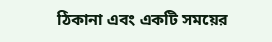ঠিকানা এবং একটি সময়ের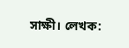সাক্ষী। লেখক: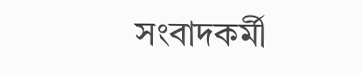সংবাদকর্মী